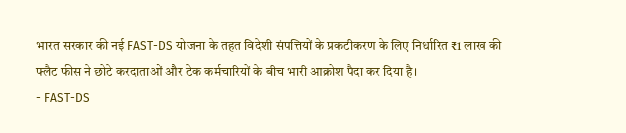भारत सरकार की नई FAST-DS योजना के तहत विदेशी संपत्तियों के प्रकटीकरण के लिए निर्धारित ₹1 लाख की फ्लैट फीस ने छोटे करदाताओं और टेक कर्मचारियों के बीच भारी आक्रोश पैदा कर दिया है।
- FAST-DS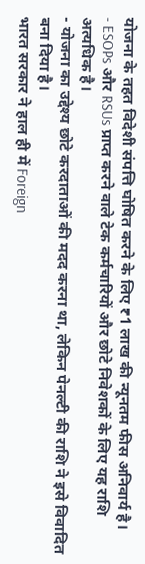योजना के तहत विदेशी संपत्ति घोषित करने के लिए ₹1 लाख की न्यूनतम फीस अनिवार्य है।
- ESOPs और RSUs प्राप्त करने वाले टेक कर्मचारियों और छोटे निवेशकों के लिए यह राशि अत्यधिक है।
- योजना का उद्देश्य छोटे करदाताओं की मदद करना था, लेकिन पेनल्टी की राशि ने इसे विवादित बना दिया है।
भारत सरकार ने हाल ही में Foreign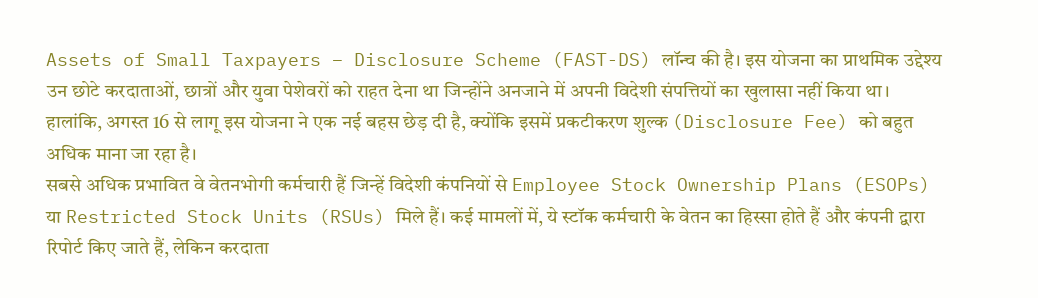Assets of Small Taxpayers – Disclosure Scheme (FAST-DS) लॉन्च की है। इस योजना का प्राथमिक उद्देश्य उन छोटे करदाताओं, छात्रों और युवा पेशेवरों को राहत देना था जिन्होंने अनजाने में अपनी विदेशी संपत्तियों का खुलासा नहीं किया था। हालांकि, अगस्त 16 से लागू इस योजना ने एक नई बहस छेड़ दी है, क्योंकि इसमें प्रकटीकरण शुल्क (Disclosure Fee) को बहुत अधिक माना जा रहा है।
सबसे अधिक प्रभावित वे वेतनभोगी कर्मचारी हैं जिन्हें विदेशी कंपनियों से Employee Stock Ownership Plans (ESOPs) या Restricted Stock Units (RSUs) मिले हैं। कई मामलों में, ये स्टॉक कर्मचारी के वेतन का हिस्सा होते हैं और कंपनी द्वारा रिपोर्ट किए जाते हैं, लेकिन करदाता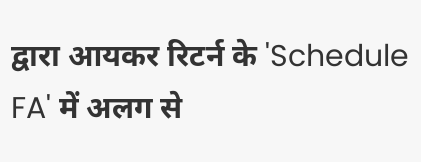द्वारा आयकर रिटर्न के 'Schedule FA' में अलग से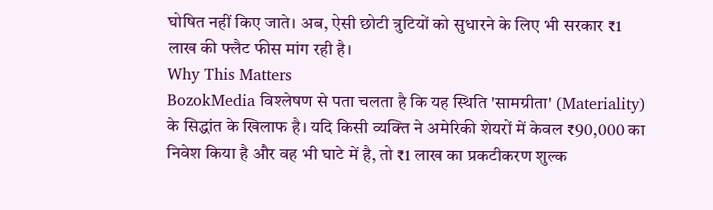घोषित नहीं किए जाते। अब, ऐसी छोटी त्रुटियों को सुधारने के लिए भी सरकार ₹1 लाख की फ्लैट फीस मांग रही है।
Why This Matters
BozokMedia विश्लेषण से पता चलता है कि यह स्थिति 'सामग्रीता' (Materiality) के सिद्धांत के खिलाफ है। यदि किसी व्यक्ति ने अमेरिकी शेयरों में केवल ₹90,000 का निवेश किया है और वह भी घाटे में है, तो ₹1 लाख का प्रकटीकरण शुल्क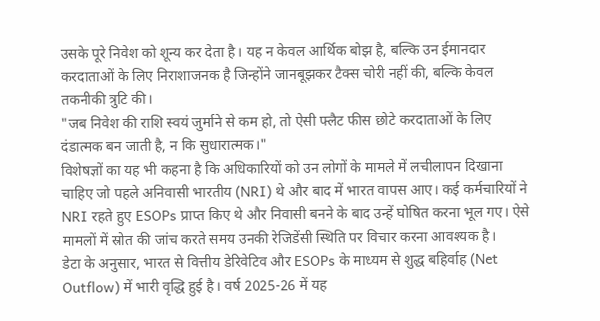उसके पूरे निवेश को शून्य कर देता है। यह न केवल आर्थिक बोझ है, बल्कि उन ईमानदार करदाताओं के लिए निराशाजनक है जिन्होंने जानबूझकर टैक्स चोरी नहीं की, बल्कि केवल तकनीकी त्रुटि की।
"जब निवेश की राशि स्वयं जुर्माने से कम हो, तो ऐसी फ्लैट फीस छोटे करदाताओं के लिए दंडात्मक बन जाती है, न कि सुधारात्मक।"
विशेषज्ञों का यह भी कहना है कि अधिकारियों को उन लोगों के मामले में लचीलापन दिखाना चाहिए जो पहले अनिवासी भारतीय (NRI) थे और बाद में भारत वापस आए। कई कर्मचारियों ने NRI रहते हुए ESOPs प्राप्त किए थे और निवासी बनने के बाद उन्हें घोषित करना भूल गए। ऐसे मामलों में स्रोत की जांच करते समय उनकी रेजिडेंसी स्थिति पर विचार करना आवश्यक है।
डेटा के अनुसार, भारत से वित्तीय डेरिवेटिव और ESOPs के माध्यम से शुद्ध बहिर्वाह (Net Outflow) में भारी वृद्धि हुई है। वर्ष 2025-26 में यह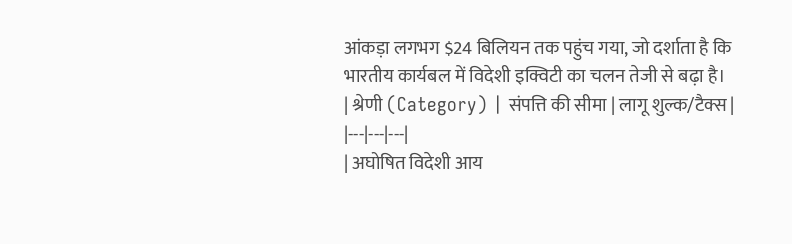आंकड़ा लगभग $24 बिलियन तक पहुंच गया, जो दर्शाता है कि भारतीय कार्यबल में विदेशी इक्विटी का चलन तेजी से बढ़ा है।
| श्रेणी (Category) | संपत्ति की सीमा | लागू शुल्क/टैक्स |
|---|---|---|
| अघोषित विदेशी आय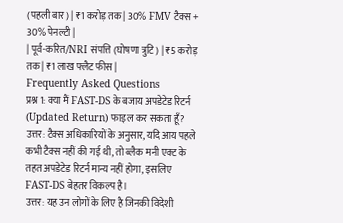(पहली बार) | ₹1 करोड़ तक | 30% FMV टैक्स + 30% पेनल्टी |
| पूर्व-करित/NRI संपत्ति (घोषणा त्रुटि) | ₹5 करोड़ तक | ₹1 लाख फ्लैट फीस |
Frequently Asked Questions
प्रश्न 1: क्या मैं FAST-DS के बजाय अपडेटेड रिटर्न (Updated Return) फाइल कर सकता हूँ?
उत्तर: टैक्स अधिकारियों के अनुसार, यदि आय पहले कभी टैक्स नहीं की गई थी, तो ब्लैक मनी एक्ट के तहत अपडेटेड रिटर्न मान्य नहीं होगा, इसलिए FAST-DS बेहतर विकल्प है।
उत्तर: यह उन लोगों के लिए है जिनकी विदेशी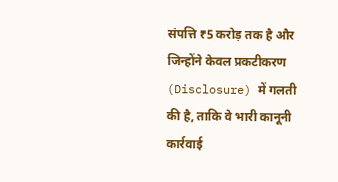संपत्ति ₹5 करोड़ तक है और जिन्होंने केवल प्रकटीकरण (Disclosure) में गलती की है, ताकि वे भारी कानूनी कार्रवाई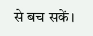से बच सकें।